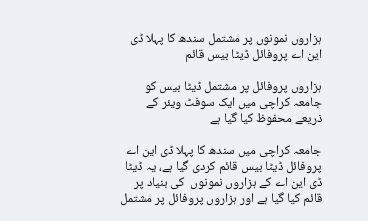ہزاروں نمونوں پر مشتمل سندھ کا پہلا ڈی این اے پروفائل ڈیٹا بیس قائم

ہزاروں پروفائل پر مشتمل ڈیٹا بیس کو جامعہ کراچی میں ایک سوفٹ ویئر کے ذریعے محفوظ کیا گیا ہے

جامعہ کراچی میں سندھ کا پہلا ڈی این اے پروفائل ڈیٹا بیس قائم کردی گیا ہے، یہ ڈیٹا ڈی این اے کے ہزاروں نمونوں  کی بنیاد پر قائم کیا گیا ہے اور ہزاروں پروفائل پر مشتمل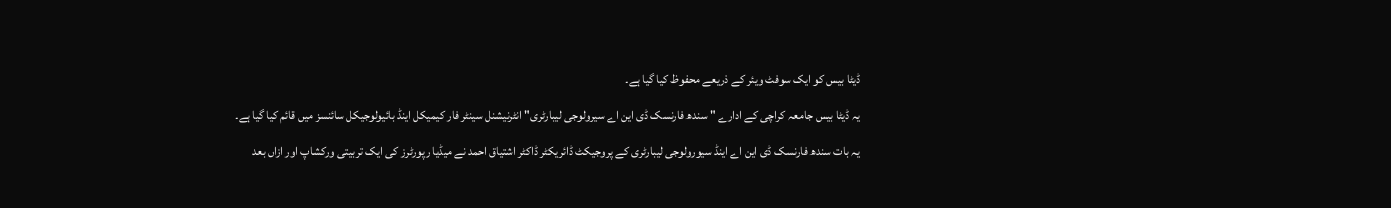ڈیٹا بیس کو ایک سوفٹ ویئر کے ذریعے محفوظ کیا گیا ہے۔

یہ ڈیٹا بیس جامعہ کراچی کے ادارے " سندھ فارنسک ڈی این اے سیرولوجی لیبارٹری" انٹرنیشنل سینٹر فار کیمیکل اینڈ بائیولوجیکل سائنسز میں قائم کیا گیا ہے۔

یہ بات سندھ فارنسک ڈی این اے اینڈ سیورولوجی لیبارٹری کے پروجیکٹ ڈائریکٹر ڈاکٹر اشتیاق احمد نے میڈیا رپورٹرز کی ایک تربیتی ورکشاپ اور ازاں بعد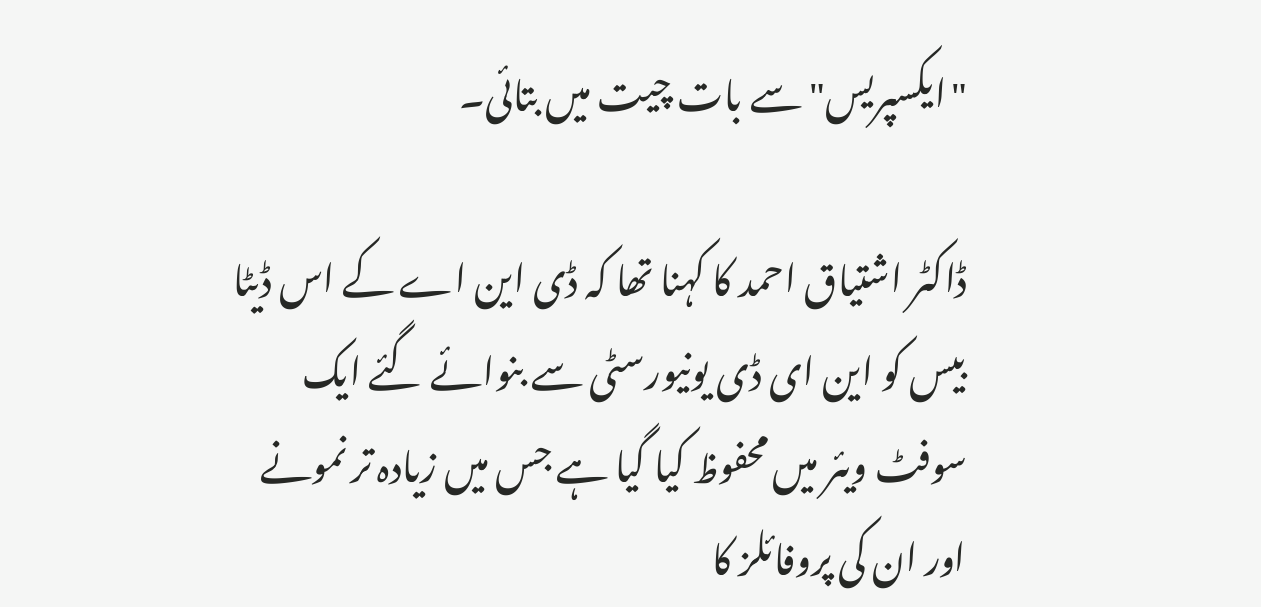"ایکسپریس" سے بات چیت میں بتائی۔

ڈاکٹر اشتیاق احمد کا کہنا تھا کہ ڈی این اے کے اس ڈیٹا بیس کو این ای ڈی یونیورسٹی سے بنوائے گئے ایک سوفٹ ویئر میں محفوظ کیا گیا ہے جس میں زیادہ تر نمونے اور ان کی پروفائلز کا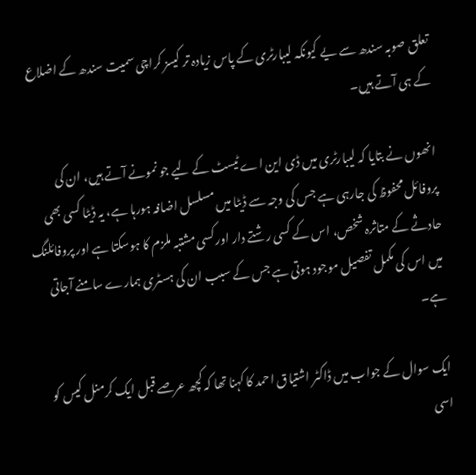تعلق صوبہ سندھ سے یے کیونکہ لیبارٹری کے پاس زیادہ تر کیسز کراچی سمیت سندھ کے اضلاع کے ہی آتے ہیں۔

انھوں نے بتایا کہ لیبارٹری میں ڈی این اے ٹیسٹ کے لیے جو نمونے آتے ہیں، ان کی پروفائل محفوظ کی جارہی ہے جس کی وجہ سے ڈیٹا میں مسلسل اضافہ ہورہا ہے، یہ ڈیٹا کسی بھی حادثے کے متاثرہ شخص، اس کے کسی رشتے دار اور کسی مشتبہ ملزم کا ہوسکتا ہے اور پروفائلنگ میں اس کی مکمل تفصیل موجود ہوتی ہے جس کے سبب ان کی ہسٹری ہمارے سامنے آجاتی ہے۔

ایک سوال کے جواب میں ڈاکٹر اشتیاق احمد کا کہنا تھا کہ کچھ عرصے قبل ایک کرمنل کیس کو اسی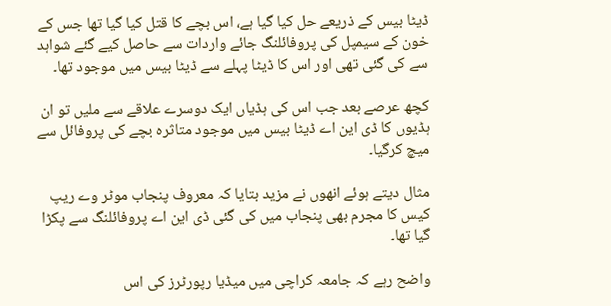ڈیٹا بیس کے ذریعے حل کیا گیا ہے، اس بچے کا قتل کیا گیا تھا جس کے خون کے سیمپل کی پروفائلنگ جائے واردات سے حاصل کیے گئے شواہد سے کی گئی تھی اور اس کا ڈیٹا پہلے سے ڈیٹا بیس میں موجود تھا۔

کچھ عرصے بعد جب اس کی ہڈیاں ایک دوسرے علاقے سے ملیں تو ان ہڈیوں کا ڈی این اے ڈیٹا بیس میں موجود متاثرہ بچے کی پروفائل سے میچ کرگیا۔

مثال دیتے ہوئے انھوں نے مزید بتایا کہ معروف پنجاب موٹر وے ریپ کیس کا مجرم بھی پنجاب میں کی گئی ڈی این اے پروفائلنگ سے پکڑا گیا تھا۔

واضح رہے کہ جامعہ کراچی میں میڈیا رپورٹرز کی اس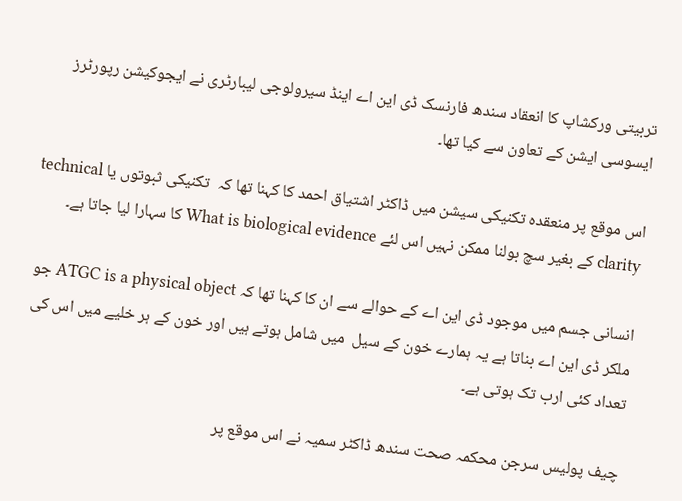تربیتی ورکشاپ کا انعقاد سندھ فارنسک ڈی این اے اینڈ سیرولوجی لیبارٹری نے ایجوکیشن رپورٹرز ایسوسی ایشن کے تعاون سے کیا تھا۔

اس موقع پر منعقدہ تکنیکی سیشن میں ڈاکٹر اشتیاق احمد کا کہنا تھا کہ  تکنیکی ثبوتوں یا technical clarity کے بغیر سچ بولنا ممکن نہیں اس لئے What is biological evidence کا سہارا لیا جاتا ہے۔

انسانی جسم میں موجود ڈی این اے کے حوالے سے ان کا کہنا تھا کہ ATGC is a physical object جو ملکر ڈی این اے بناتا ہے یہ ہمارے خون کے سیل  میں شامل ہوتے ہیں اور خون کے ہر خلیے میں اس کی تعداد کئی ارب تک ہوتی ہے۔

چیف پولیس سرجن محکمہ صحت سندھ ڈاکٹر سمیہ نے اس موقع پر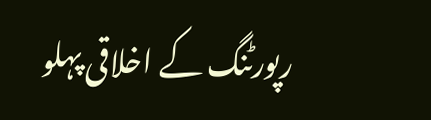رپورٹنگ کے اخلاقی پہلو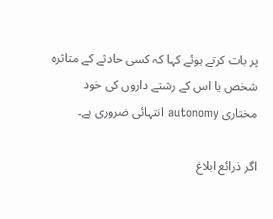پر بات کرتے ہوئے کہا کہ کسی حادثے کے متاثرہ شخص یا اس کے رشتے داروں کی خود مختاری autonomy انتہائی ضروری ہے۔

اگر ذرائع ابلاغ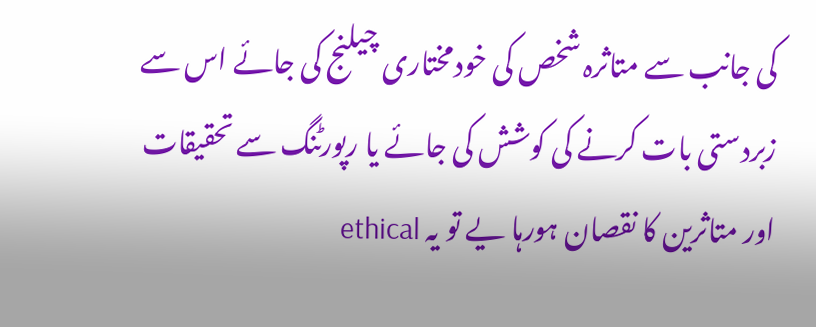کی جانب سے متاثرہ شخص کی خودمختاری چیلنج کی جائے اس سے زبردستی بات کرنے کی کوشش کی جائے یا رپورٹنگ سے تحقیقات اور متاثرین کا نقصان ہورہا یے تو یہ ethical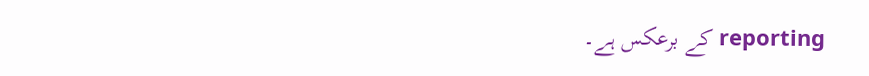reporting کے برعکس ہے۔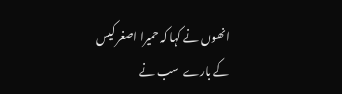انھوں نے کہا کہ حمیرا اصغر کیس کے بارے  سب نے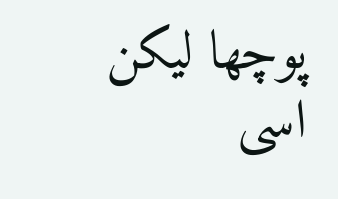پوچھا لیکن اسی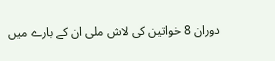دوران 8 خواتین کی لاش ملی ان کے بارے میں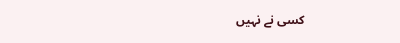کسی نے نہیں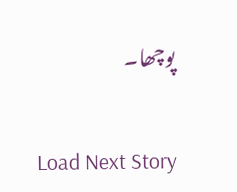پوچھا۔

Load Next Story